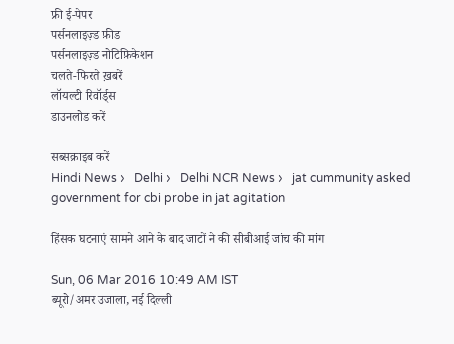फ्री ई-पेपर
पर्सनलाइज़्ड फ़ीड
पर्सनलाइज़्ड नोटिफ़िकेशन
चलते-फिरते ख़बरें
लॉयल्टी रिवॉर्ड्स
डाउनलोड करें

सब्सक्राइब करें
Hindi News ›   Delhi ›   Delhi NCR News ›   jat cummunity asked government for cbi probe in jat agitation

हिंसक घटनाएं सामने आने के बाद जाटों ने की सीबीआई जांच की मांग

Sun, 06 Mar 2016 10:49 AM IST
ब्यूरो/अमर उजाला, नई दिल्ली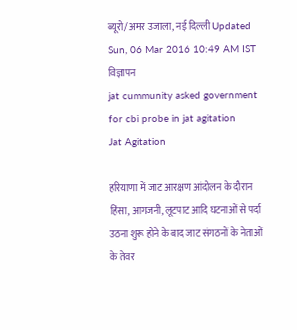ब्यूरो/अमर उजाला, नई दिल्ली Updated Sun, 06 Mar 2016 10:49 AM IST
विज्ञापन
jat cummunity asked government for cbi probe in jat agitation
Jat Agitation

हरियाणा में जाट आरक्षण आंदोलन के दौरान हिंसा, आगजनी, लूटपाट आदि घटनाओं से पर्दा उठना शुरू होने के बाद जाट संगठनों के नेताओं के तेवर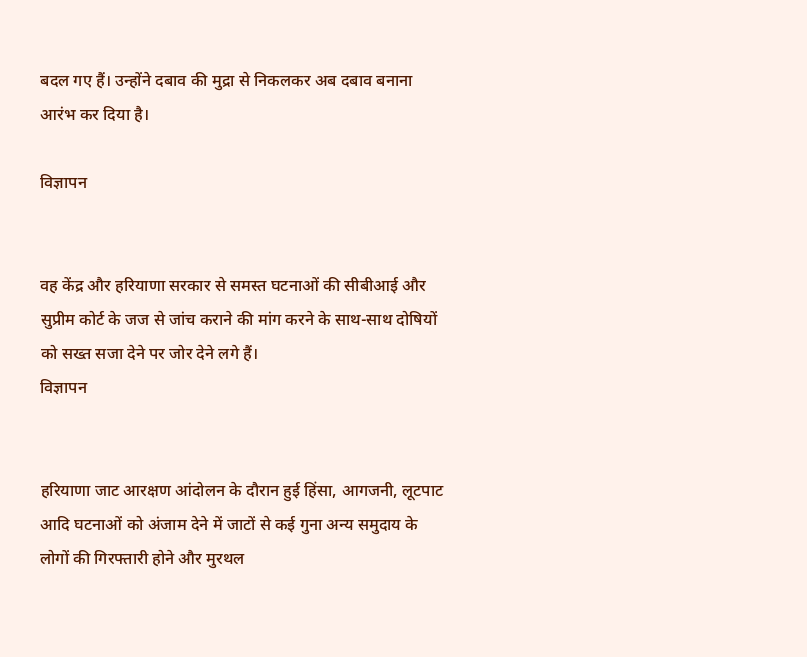बदल गए हैं। उन्होंने दबाव की मुद्रा से निकलकर अब दबाव बनाना आरंभ कर दिया है।

विज्ञापन


वह केंद्र और हरियाणा सरकार से समस्त घटनाओं की सीबीआई और सुप्रीम कोर्ट के जज से जांच कराने की मांग करने के साथ-साथ दोषियों को सख्त सजा देने पर जोर देने लगे हैं।
विज्ञापन


हरियाणा जाट आरक्षण आंदोलन के दौरान हुई हिंसा, आगजनी, लूटपाट आदि घटनाओं को अंजाम देने में जाटों से कई गुना अन्य समुदाय के लोगों की गिरफ्तारी होने और मुरथल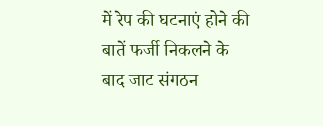में रेप की घटनाएं होने की बातें फर्जी निकलने के बाद जाट संगठन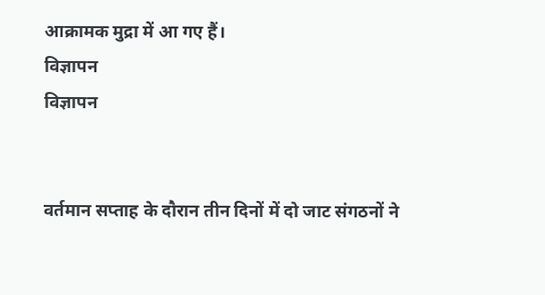आक्रामक मुद्रा में आ गए हैं।
विज्ञापन
विज्ञापन


वर्तमान सप्ताह के दौरान तीन दिनों में दो जाट संगठनों ने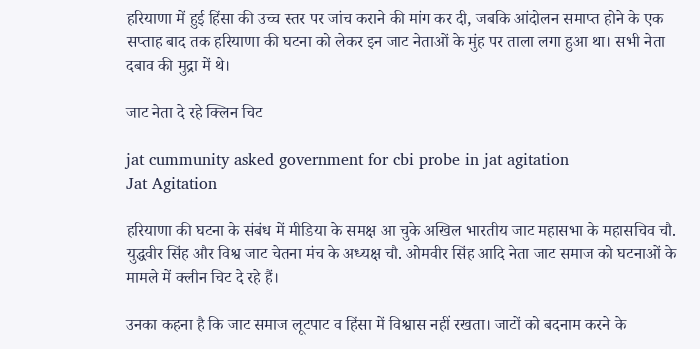हरियाणा में हुई हिंसा की उच्च स्तर पर जांच कराने की मांग कर दी, जबकि आंदोलन समाप्त होने के एक सप्ताह बाद तक हरियाणा की घटना को लेकर इन जाट नेताओं के मुंह पर ताला लगा हुआ था। सभी नेता दबाव की मुद्रा में थे।

जाट नेता दे रहे क्लिन चिट

jat cummunity asked government for cbi probe in jat agitation
Jat Agitation

हरियाणा की घटना के संबंध में मीडिया के समक्ष आ चुके अखिल भारतीय जाट महासभा के महासचिव चौ. युद्धवीर सिंह और विश्व जाट चेतना मंच के अध्यक्ष चौ. ओमवीर सिंह आदि नेता जाट समाज को घटनाओं के मामले में क्लीन चिट दे रहे हैं।

उनका कहना है कि जाट समाज लूटपाट व हिंसा में विश्वास नहीं रखता। जाटों को बदनाम करने के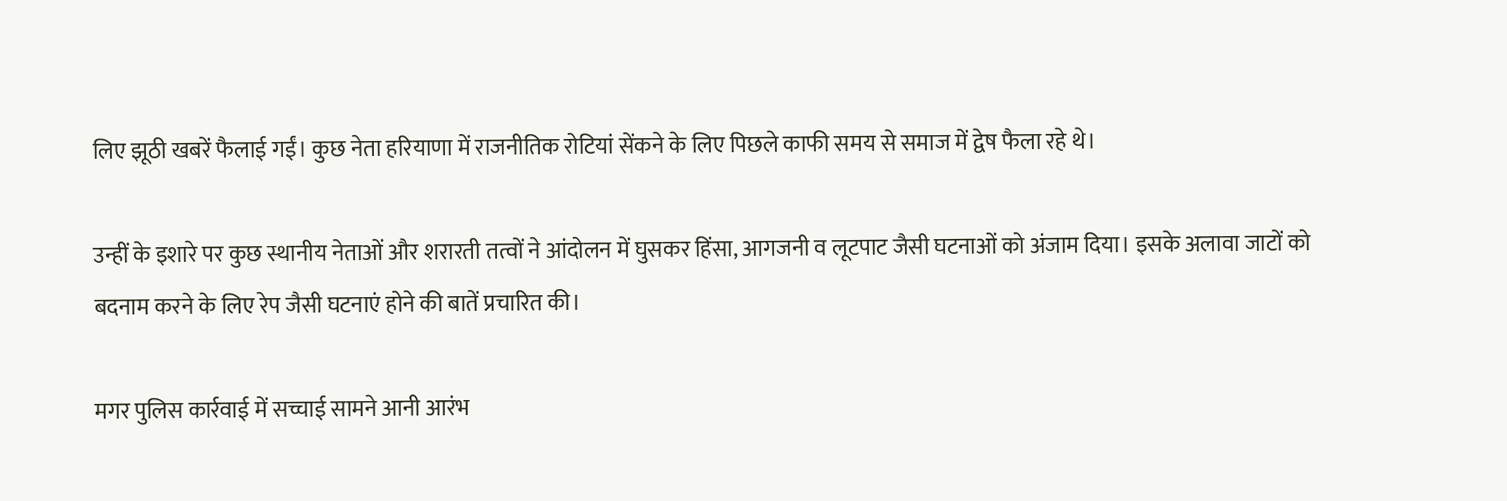लिए झूठी खबरें फैलाई गईं। कुछ नेता हरियाणा में राजनीतिक रोटियां सेंकने के लिए पिछले काफी समय से समाज में द्वेष फैला रहे थे।

उन्हीं के इशारे पर कुछ स्थानीय नेताओं और शरारती तत्वों ने आंदोलन में घुसकर हिंसा, आगजनी व लूटपाट जैसी घटनाओं को अंजाम दिया। इसके अलावा जाटों को बदनाम करने के लिए रेप जैसी घटनाएं होने की बातें प्रचारित की।

मगर पुलिस कार्रवाई में सच्चाई सामने आनी आरंभ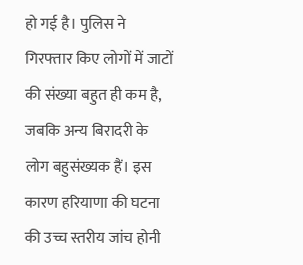हो गई है। पुलिस ने गिरफ्तार किए लोगों में जाटों की संख्या बहुत ही कम है, जबकि अन्य बिरादरी के लोग बहुसंख्यक हैं। इस कारण हरियाणा की घटना की उच्च स्तरीय जांच होनी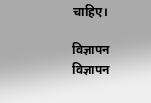चाहिए।

विज्ञापन
विज्ञापन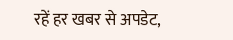रहें हर खबर से अपडेट,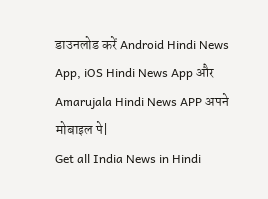डाउनलोड करें Android Hindi News App, iOS Hindi News App और Amarujala Hindi News APP अपने मोबाइल पे|
Get all India News in Hindi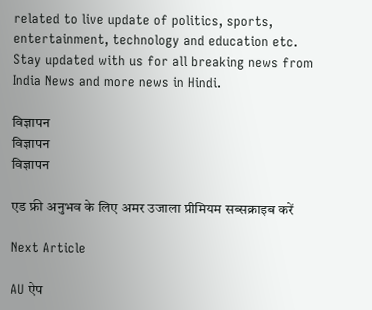related to live update of politics, sports, entertainment, technology and education etc. Stay updated with us for all breaking news from India News and more news in Hindi.

विज्ञापन
विज्ञापन
विज्ञापन

एड फ्री अनुभव के लिए अमर उजाला प्रीमियम सब्सक्राइब करें

Next Article

AU ऐप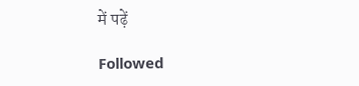में पढ़ें

Followed